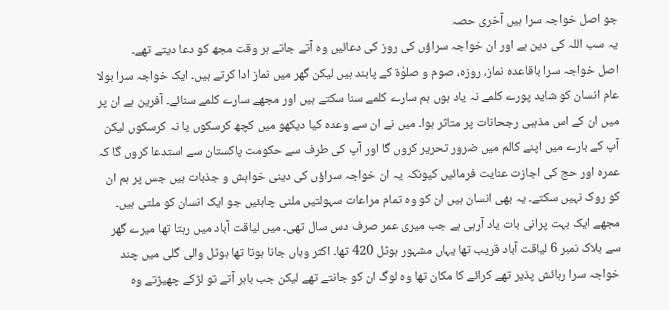جو اصل خواجہ سرا ہیں آخری حصہ
یہ سب اللہ کی دین ہے اور ان خواجہ سراؤں کی روز کی دعائیں وہ آتے جاتے ہر وقت مجھ کو دعا دیتے تھے۔
اصل خواجہ سرا باقاعدہ نماز، روزہ، صوم و صلوٰۃ کے پابند ہیں لیکن گھر میں نماز ادا کرتے ہیں۔ ایک خواجہ سرا بولا عام انسان کو شاید پورے کلمے نہ یاد ہوں ہم سارے کلمے سنا سکتے ہیں اور مجھے سارے کلمے سنائے۔ آفرین ہے ان پر میں ان کے اس مذہبی رجحانات پر متاثر ہوا۔ میں نے ان سے وعدہ کیا دیکھو میں کچھ کرسکوں یا نہ کرسکوں لیکن آپ کے بارے میں اپنے کالم میں ضرور تحریر کروں گا اور آپ کی طرف سے حکومت پاکستان سے استدعا کروں گا کہ عمرہ اور حج کی اجازت عنایت فرمائیں کیونکہ یہ ان خواجہ سراؤں کی دینی خواہش و جذبات ہیں جس پر ہم ان کو روک نہیں سکتے۔ یہ بھی انسان ہیں ان کو وہ تمام مراعات سہولتیں ملنی چاہئیں جو ایک انسان کو ملتی ہیں۔
مجھے ایک بہت پرانی بات یاد آرہی ہے جب میری عمر صرف دس سال تھی۔ میں لیاقت آباد میں رہتا تھا میرے گھر سے بلاک نمبر 6 لیاقت آباد قریب تھا یہاں مشہور ہوٹل 420 تھا۔ اکثر وہاں جانا ہوتا تھا ہوٹل والی گلی میں چند خواجہ سرا رہائش پذیر تھے کرائے کا مکان تھا وہ لوگ ان کو جانتے تھے لیکن جب باہر آتے تو لڑکے چھیڑتے وہ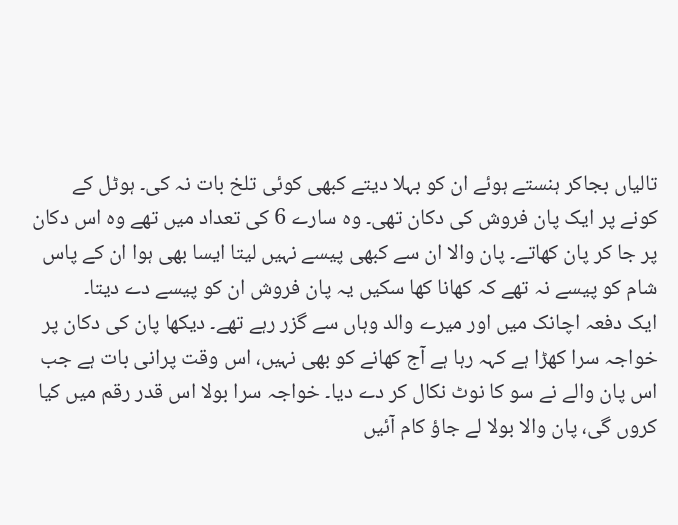تالیاں بجاکر ہنستے ہوئے ان کو بہلا دیتے کبھی کوئی تلخ بات نہ کی۔ ہوٹل کے کونے پر ایک پان فروش کی دکان تھی۔ وہ سارے 6 کی تعداد میں تھے وہ اس دکان پر جا کر پان کھاتے۔ پان والا ان سے کبھی پیسے نہیں لیتا ایسا بھی ہوا ان کے پاس شام کو پیسے نہ تھے کہ کھانا کھا سکیں یہ پان فروش ان کو پیسے دے دیتا۔
ایک دفعہ اچانک میں اور میرے والد وہاں سے گزر رہے تھے۔ دیکھا پان کی دکان پر خواجہ سرا کھڑا ہے کہہ رہا ہے آج کھانے کو بھی نہیں، اس وقت پرانی بات ہے جب اس پان والے نے سو کا نوٹ نکال کر دے دیا۔ خواجہ سرا بولا اس قدر رقم میں کیا کروں گی، پان والا بولا لے جاؤ کام آئیں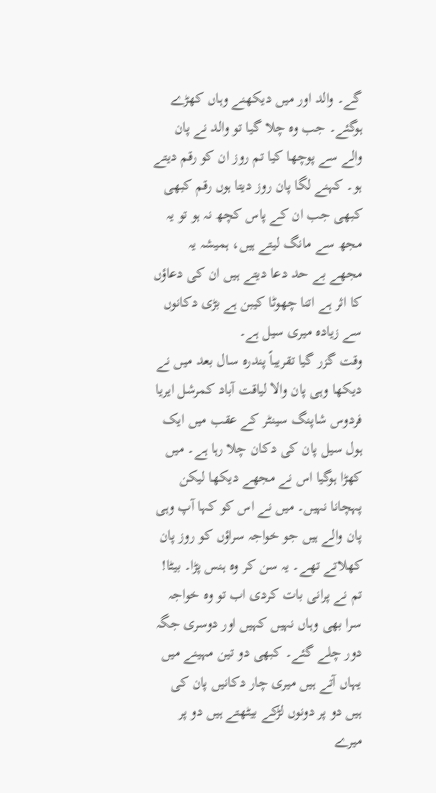گے۔ والد اور میں دیکھنے وہاں کھڑے ہوگئے۔ جب وہ چلا گیا تو والد نے پان والے سے پوچھا کیا تم روز ان کو رقم دیتے ہو۔ کہنے لگا پان روز دیتا ہوں رقم کبھی کبھی جب ان کے پاس کچھ نہ ہو تو یہ مجھ سے مانگ لیتے ہیں، ہمیشہ یہ مجھے بے حد دعا دیتے ہیں ان کی دعاؤں کا اثر ہے اتنا چھوٹا کیبن ہے بڑی دکانوں سے زیادہ میری سیل ہے۔
وقت گزر گیا تقریباً پندرہ سال بعد میں نے دیکھا وہی پان والا لیاقت آباد کمرشل ایریا فردوس شاپنگ سینٹر کے عقب میں ایک ہول سیل پان کی دکان چلا رہا ہے۔ میں کھڑا ہوگیا اس نے مجھے دیکھا لیکن پہچانا نہیں۔ میں نے اس کو کہا آپ وہی پان والے ہیں جو خواجہ سراؤں کو روز پان کھلاتے تھے۔ یہ سن کر وہ ہنس پڑا۔ بیٹا! تم نے پرانی بات کردی اب تو وہ خواجہ سرا بھی وہاں نہیں کہیں اور دوسری جگہ دور چلے گئے۔ کبھی دو تین مہینے میں یہاں آتے ہیں میری چار دکانیں پان کی ہیں دو پر دونوں لڑکے بیٹھتے ہیں دو پر میرے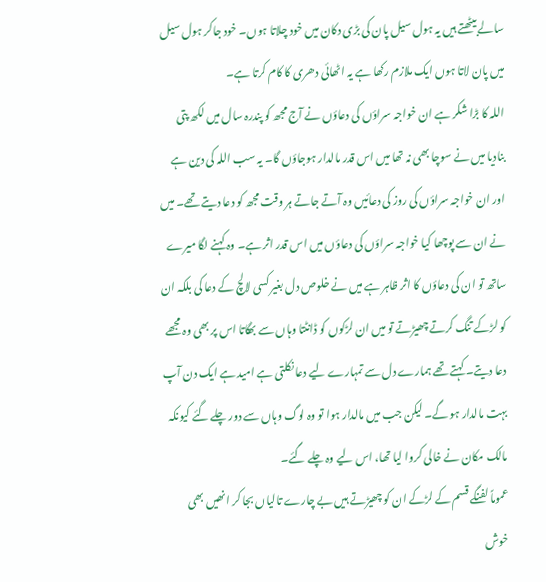سالے بیٹھتے ہیں یہ ہول سیل پان کی بڑی دکان میں خود چلاتا ہوں۔ خود جاکر ہول سیل میں پان لاتا ہوں ایک ملازم رکھا ہے یہ اٹھائی دھری کا کام کرتا ہے۔
اللہ کا بڑا شکر ہے ان خواجہ سراؤں کی دعاؤں نے آج مجھ کو پندرہ سال میں لکھ پتی بنادیا میں نے سوچا بھی نہ تھا میں اس قدر مالدار ہوجاؤں گا۔ یہ سب اللہ کی دین ہے اور ان خواجہ سراؤں کی روز کی دعائیں وہ آتے جاتے ہر وقت مجھ کو دعا دیتے تھے۔ میں نے ان سے پوچھا کیا خواجہ سراؤں کی دعاؤں میں اس قدر اثر ہے۔ وہ کہنے لگا میرے ساتھ تو ان کی دعاؤں کا اثر ظاہر ہے میں نے خلوص دل بغیر کسی لالچ کے دعا کی بلکہ ان کو لڑکے تنگ کرتے چھیڑتے تو میں ان لڑکوں کو ڈانٹتا وہاں سے بھگاتا اس پر بھی وہ مجھے دعا دیتے۔ کہتے تھے ہمارے دل سے تمہارے لیے دعا نکلتی ہے امید ہے ایک دن آپ بہت مالدار ہو گے۔ لیکن جب میں مالدار ہوا تو وہ لوگ وہاں سے دور چلے گئے کیونکہ مالک مکان نے خالی کروا لیا تھا، اس لیے وہ چلے گئے۔
عموماً لفنگے قسم کے لڑکے ان کو چھیڑتے ہیں بے چارے تالیاں بجا کر انھیں بھی خوش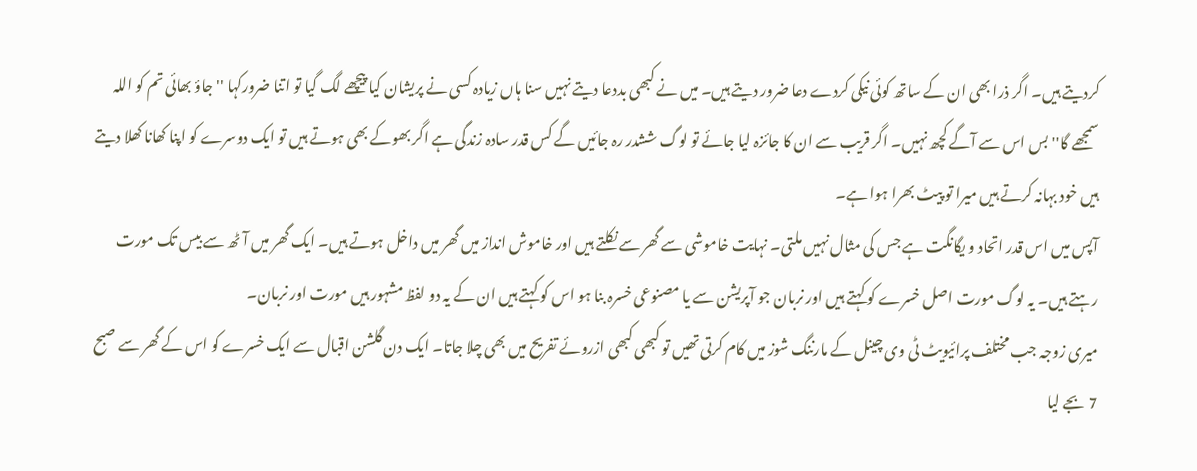کردیتے ہیں۔ اگر ذرا بھی ان کے ساتھ کوئی نیکی کردے دعا ضرور دیتے ہیں۔ میں نے کبھی بددعا دیتے نہیں سنا ہاں زیادہ کسی نے پریشان کیا پیچھے لگ گیا تو اتنا ضرورکہا ''جاؤ بھائی تم کو اللہ سمجھے گا'' بس اس سے آگے کچھ نہیں۔ اگر قریب سے ان کا جائزہ لیا جائے تو لوگ ششدر رہ جائیں گے کس قدر سادہ زندگی ہے اگر بھوکے بھی ہوتے ہیں تو ایک دوسرے کو اپنا کھانا کھلا دیتے ہیں خود بہانہ کرتے ہیں میرا تو پیٹ بھرا ہوا ہے۔
آپس میں اس قدر اتحاد و یگانگت ہے جس کی مثال نہیں ملتی۔ نہایت خاموشی سے گھر سے نکلتے ہیں اور خاموش انداز میں گھر میں داخل ہوتے ہیں۔ ایک گھر میں آٹھ سے بیس تک مورت رہتے ہیں۔ یہ لوگ مورت اصل خسرے کو کہتے ہیں اور نربان جو آپریشن سے یا مصنوعی خسرہ بنا ہو اس کو کہتے ہیں ان کے یہ دو لفظ مشہور ہیں مورت اور نربان۔
میری زوجہ جب مختلف پرائیویٹ ٹی وی چینل کے مارننگ شوز میں کام کرتی تھیں تو کبھی کبھی ازروئے تفریح میں بھی چلا جاتا۔ ایک دن گلشن اقبال سے ایک خسرے کو اس کے گھر سے صبح 7 بجے لیا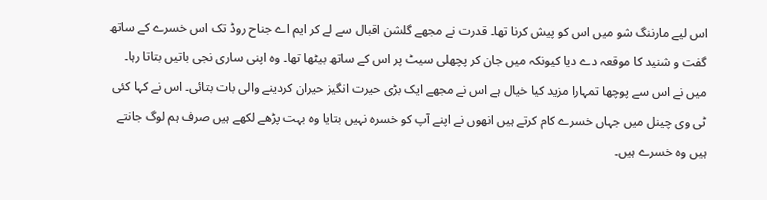اس لیے مارننگ شو میں اس کو پیش کرنا تھا۔ قدرت نے مجھے گلشن اقبال سے لے کر ایم اے جناح روڈ تک اس خسرے کے ساتھ گفت و شنید کا موقعہ دے دیا کیونکہ میں جان کر پچھلی سیٹ پر اس کے ساتھ بیٹھا تھا۔ وہ اپنی ساری نجی باتیں بتاتا رہا۔
میں نے اس سے پوچھا تمہارا مزید کیا خیال ہے اس نے مجھے ایک بڑی حیرت انگیز حیران کردینے والی بات بتائی۔ اس نے کہا کئی ٹی وی چینل میں جہاں خسرے کام کرتے ہیں انھوں نے اپنے آپ کو خسرہ نہیں بتایا وہ بہت پڑھے لکھے ہیں صرف ہم لوگ جانتے ہیں وہ خسرے ہیں۔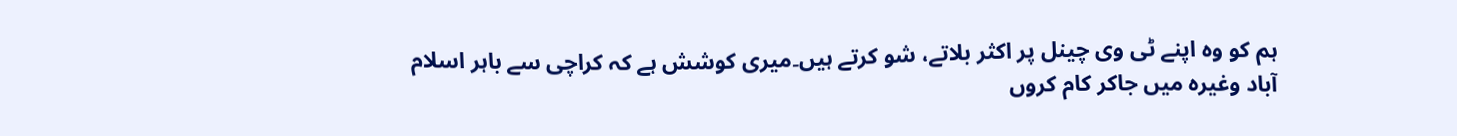ہم کو وہ اپنے ٹی وی چینل پر اکثر بلاتے، شو کرتے ہیں۔میری کوشش ہے کہ کراچی سے باہر اسلام آباد وغیرہ میں جاکر کام کروں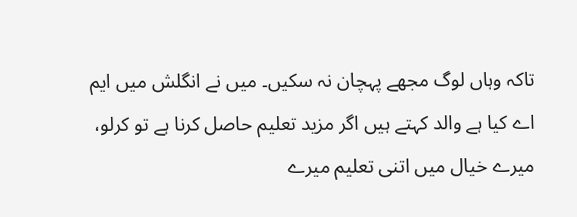تاکہ وہاں لوگ مجھے پہچان نہ سکیں۔ میں نے انگلش میں ایم اے کیا ہے والد کہتے ہیں اگر مزید تعلیم حاصل کرنا ہے تو کرلو، میرے خیال میں اتنی تعلیم میرے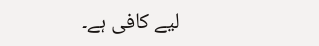لیے کافی ہے۔